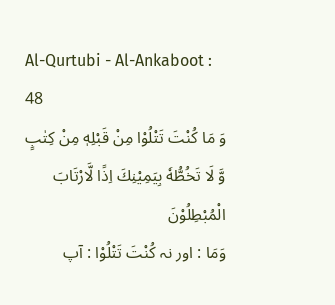Al-Qurtubi - Al-Ankaboot : 48
وَ مَا كُنْتَ تَتْلُوْا مِنْ قَبْلِهٖ مِنْ كِتٰبٍ وَّ لَا تَخُطُّهٗ بِیَمِیْنِكَ اِذًا لَّارْتَابَ الْمُبْطِلُوْنَ
وَمَا : اور نہ كُنْتَ تَتْلُوْا : آپ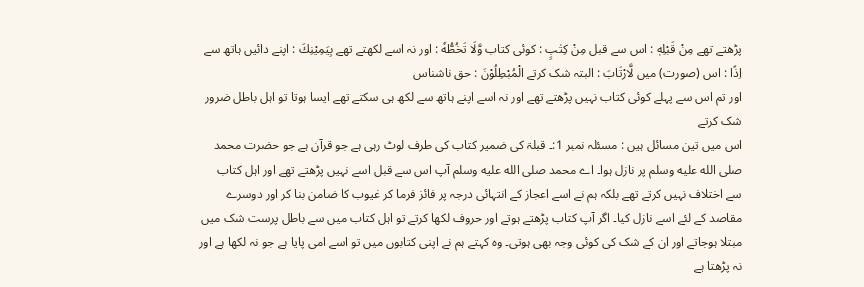پڑھتے تھے مِنْ قَبْلِهٖ : اس سے قبل مِنْ كِتٰبٍ : کوئی کتاب وَّلَا تَخُطُّهٗ : اور نہ اسے لکھتے تھے بِيَمِيْنِكَ : اپنے دائیں ہاتھ سے اِذًا : اس (صورت) میں لَّارْتَابَ : البتہ شک کرتے الْمُبْطِلُوْنَ : حق ناشناس
اور تم اس سے پہلے کوئی کتاب نہیں پڑھتے تھے اور نہ اسے اپنے ہاتھ سے لکھ ہی سکتے تھے ایسا ہوتا تو اہل باطل ضرور شک کرتے
اس میں تین مسائل ہیں : مسئلہ نمبر 1:۔ قبلۃ کی ضمیر کتاب کی طرف لوٹ رہی ہے جو قرآن ہے جو حضرت محمد صلى الله عليه وسلم پر نازل ہوا۔ اے محمد صلى الله عليه وسلم آپ اس سے قبل اسے نہیں پڑھتے تھے اور اہل کتاب سے اختلاف نہیں کرتے تھے بلکہ ہم نے اسے اعجاز کے انتہائی درجہ پر فائز فرما کر غیوب کا ضامن بنا کر اور دوسرے مقاصد کے لئے اسے نازل کیا۔ اگر آپ کتاب پڑھتے ہوتے اور حروف لکھا کرتے تو اہل کتاب میں سے باطل پرست شک میں مبتلا ہوجاتے اور ان کے شک کی کوئی وجہ بھی ہوتی۔ وہ کہتے ہم نے اپنی کتابوں میں تو اسے امی پایا ہے جو نہ لکھا ہے اور نہ پڑھتا ہے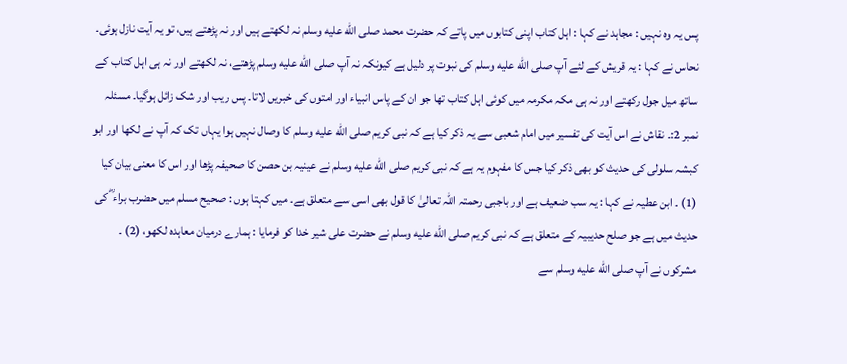پس یہ وہ نہیں : مجاہد نے کہا : اہل کتاب اپنی کتابوں میں پاتے کہ حضرت محمد صلى الله عليه وسلم نہ لکھتے ہیں اور نہ پڑھتے ہیں، تو یہ آیت نازل ہوئی۔ نحاس نے کہا : یہ قریش کے لئے آپ صلى الله عليه وسلم کی نبوت پر دلیل ہے کیونکہ نہ آپ صلى الله عليه وسلم پڑھتے، نہ لکھتے اور نہ ہی اہل کتاب کے ساتھ میل جول رکھتے اور نہ ہی مکہ مکرمہ میں کوئی اہل کتاب تھا جو ان کے پاس انبیاء اور امتوں کی خبریں لاتا۔ پس ریب اور شک زائل ہوگیا۔ مسئلہ نمبر 2:۔ نقاش نے اس آیت کی تفسیر میں امام شعبی سے یہ ذکر کیا ہے کہ نبی کریم صلى الله عليه وسلم کا وصال نہیں ہوا یہاں تک کہ آپ نے لکھا اور ابو کبشہ سلولی کی حدیث کو بھی ذکر کیا جس کا مفہوم یہ ہے کہ نبی کریم صلى الله عليه وسلم نے عینیہ بن حصن کا صحیفہ پڑھا اور اس کا معنی بیان کیا (1) ۔ ابن عطیہ نے کہا : یہ سب ضعیف ہے اور باجبی رحمتہ اللہ تعالیٰ کا قول بھی اسی سے متعلق ہے۔ میں کہتا ہوں : صحیح مسلم میں حضرب براء ؓ کی حدیث میں ہے جو صلح حدیبیہ کے متعلق ہے کہ نبی کریم صلى الله عليه وسلم نے حضرت علی شیر خدا کو فرمایا : ہمارے درمیان معاہدہ لکھو، (2) ۔ مشرکوں نے آپ صلى الله عليه وسلم سے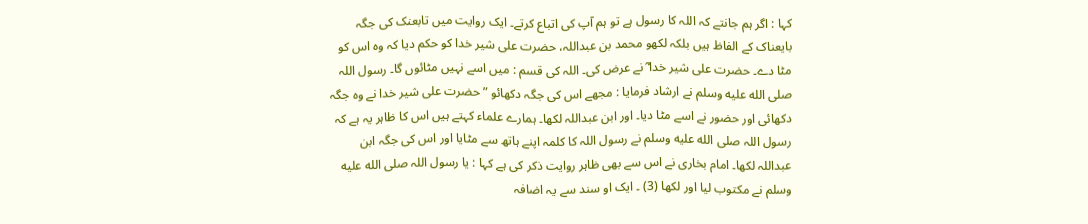کہا : اگر ہم جانتے کہ اللہ کا رسول ہے تو ہم آپ کی اتباع کرتے۔ ایک روایت میں تابعنک کی جگہ بایعناک کے الفاظ ہیں بلکہ لکھو محمد بن عبداللہ، حضرت علی شیر خدا کو حکم دیا کہ وہ اس کو مٹا دے۔ حضرت علی شیر خدا ؓ نے عرض کی۔ اللہ کی قسم : میں اسے نہیں مٹائوں گا۔ رسول اللہ صلى الله عليه وسلم نے ارشاد فرمایا : مجھے اس کی جگہ دکھائو ” حضرت علی شیر خدا نے وہ جگہ دکھائی اور حضور نے اسے مٹا دیا۔ اور ابن عبداللہ لکھا۔ ہمارے علماء کہتے ہیں اس کا ظاہر یہ ہے کہ رسول اللہ صلى الله عليه وسلم نے رسول اللہ کا کلمہ اپنے ہاتھ سے مٹایا اور اس کی جگہ ابن عبداللہ لکھا۔ امام بخاری نے اس سے بھی ظاہر روایت ذکر کی ہے کہا : یا رسول اللہ صلى الله عليه وسلم نے مکتوب لیا اور لکھا (3) ۔ ایک او سند سے یہ اضافہ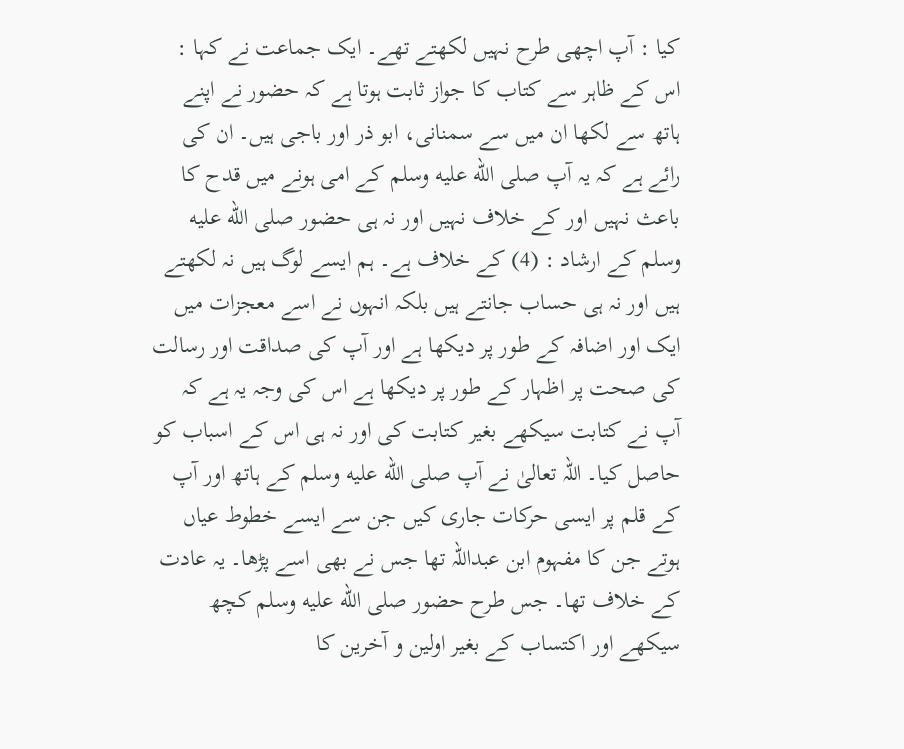کیا : آپ اچھی طرح نہیں لکھتے تھے۔ ایک جماعت نے کہا : اس کے ظاہر سے کتاب کا جواز ثابت ہوتا ہے کہ حضور نے اپنے ہاتھ سے لکھا ان میں سے سمنانی، ابو ذر اور باجی ہیں۔ ان کی رائے ہے کہ یہ آپ صلى الله عليه وسلم کے امی ہونے میں قدح کا باعث نہیں اور کے خلاف نہیں اور نہ ہی حضور صلى الله عليه وسلم کے ارشاد : (4) کے خلاف ہے۔ ہم ایسے لوگ ہیں نہ لکھتے ہیں اور نہ ہی حساب جانتے ہیں بلکہ انہوں نے اسے معجزات میں ایک اور اضافہ کے طور پر دیکھا ہے اور آپ کی صداقت اور رسالت کی صحت پر اظہار کے طور پر دیکھا ہے اس کی وجہ یہ ہے کہ آپ نے کتابت سیکھے بغیر کتابت کی اور نہ ہی اس کے اسباب کو حاصل کیا۔ اللہ تعالیٰ نے آپ صلى الله عليه وسلم کے ہاتھ اور آپ کے قلم پر ایسی حرکات جاری کیں جن سے ایسے خطوط عیاں ہوتے جن کا مفہوم ابن عبداللہ تھا جس نے بھی اسے پڑھا۔ یہ عادت کے خلاف تھا۔ جس طرح حضور صلى الله عليه وسلم کچھ سیکھے اور اکتساب کے بغیر اولین و آخرین کا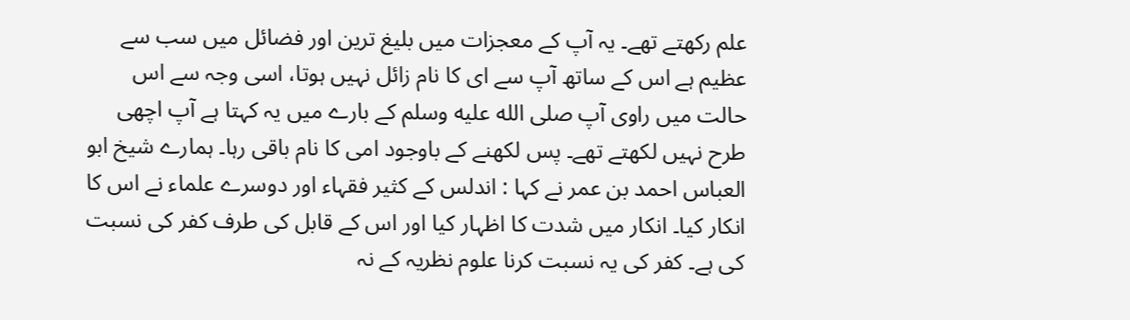علم رکھتے تھے۔ یہ آپ کے معجزات میں بلیغ ترین اور فضائل میں سب سے عظیم ہے اس کے ساتھ آپ سے ای کا نام زائل نہیں ہوتا، اسی وجہ سے اس حالت میں راوی آپ صلى الله عليه وسلم کے بارے میں یہ کہتا ہے آپ اچھی طرح نہیں لکھتے تھے۔ پس لکھنے کے باوجود امی کا نام باقی رہا۔ ہمارے شیخ ابو العباس احمد بن عمر نے کہا : اندلس کے کثیر فقہاء اور دوسرے علماء نے اس کا انکار کیا۔ انکار میں شدت کا اظہار کیا اور اس کے قابل کی طرف کفر کی نسبت کی ہے۔ کفر کی یہ نسبت کرنا علوم نظریہ کے نہ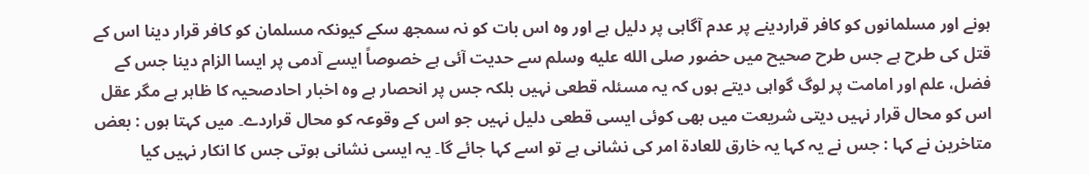ہونے اور مسلمانوں کو کافر قراردینے پر عدم آگاہی پر دلیل ہے اور وہ اس بات کو نہ سمجھ سکے کیونکہ مسلمان کو کافر قرار دینا اس کے قتل کی طرح ہے جس طرح صحیح میں حضور صلى الله عليه وسلم سے حدیت آئی ہے خصوصاً ایسے آدمی پر ایسا الزام دینا جس کے فضل، علم اور امامت پر لوگ گواہی دیتے ہوں کہ یہ مسئلہ قطعی نہیں بلکہ جس پر انحصار ہے وہ اخبار احادصحیہ کا ظاہر ہے مگر عقل اس کو محال قرار نہیں دیتی شریعت میں بھی کوئی ایسی قطعی دلیل نہیں جو اس کے وقوعہ کو محال قراردے۔ میں کہتا ہوں : بعض متاخرین نے کہا : جس نے یہ کہا یہ خارق للعادۃ امر کی نشانی ہے تو اسے کہا جائے گا۔ یہ ایسی نشانی ہوتی جس کا انکار نہیں کیا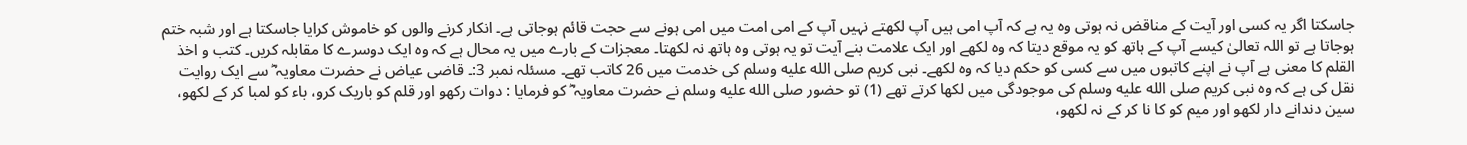جاسکتا اگر یہ کسی اور آیت کے مناقض نہ ہوتی وہ یہ ہے کہ آپ امی ہیں آپ لکھتے نہیں آپ کے امی امت میں امی ہونے سے حجت قائم ہوجاتی ہے۔ انکار کرنے والوں کو خاموش کرایا جاسکتا ہے اور شبہ ختم ہوجاتا ہے تو اللہ تعالیٰ کیسے آپ کے ہاتھ کو یہ موقع دیتا کہ وہ لکھے اور ایک علامت بنے آیت تو یہ ہوتی وہ ہاتھ نہ لکھتا۔ معجزات کے بارے میں یہ محال ہے کہ وہ ایک دوسرے کا مقابلہ کریں۔ کتب و اخذ القلم کا معنی ہے آپ نے اپنے کاتبوں میں سے کسی کو حکم دیا کہ وہ لکھے۔ نبی کریم صلى الله عليه وسلم کی خدمت میں 26 کاتب تھے۔ مسئلہ نمبر 3:۔ قاضی عیاض نے حضرت معاویہ ؓ سے ایک روایت نقل کی ہے کہ وہ نبی کریم صلى الله عليه وسلم کی موجودگی میں لکھا کرتے تھے (1) تو حضور صلى الله عليه وسلم نے حضرت معاویہ ؓ کو فرمایا : دوات رکھو اور قلم کو باریک کرو، باء کو لمبا کر کے لکھو، سین دندانے دار لکھو اور میم کو کا نا کر کے نہ لکھو،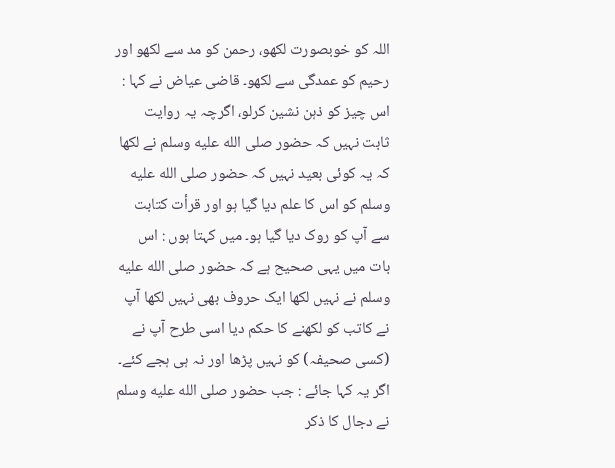اللہ کو خوبصورت لکھو، رحمن کو مد سے لکھو اور رحیم کو عمدگی سے لکھو۔ قاضی عیاض نے کہا : اس چیز کو ذہن نشین کرلو، اگرچہ یہ روایت ثابت نہیں کہ حضور صلى الله عليه وسلم نے لکھا کہ یہ کوئی بعید نہیں کہ حضور صلى الله عليه وسلم کو اس کا علم دیا گیا ہو اور قرأت کتابت سے آپ کو روک دیا گیا ہو۔ میں کہتا ہوں : اس بات میں یہی صحیح ہے کہ حضور صلى الله عليه وسلم نے نہیں لکھا ایک حروف بھی نہیں لکھا آپ نے کاتب کو لکھنے کا حکم دیا اسی طرح آپ نے (کسی صحیفہ) کو نہیں پڑھا اور نہ ہی ہجے کئے۔ اگر یہ کہا جائے : جب حضور صلى الله عليه وسلم نے دجال کا ذکر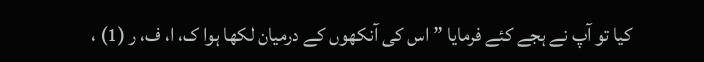کیا تو آپ نے ہجے کئے فرمایا ” اس کی آنکھوں کے درمیان لکھا ہوا ک، ا، ف، ر (1) ،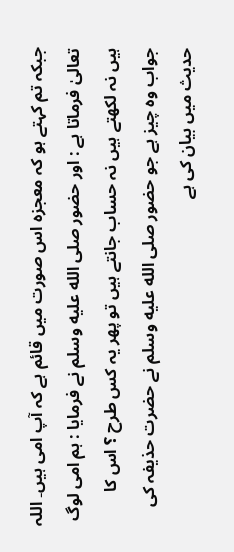جبکہ تم کہتے ہو کہ معجزہ اس صورت میں قائم ہے کہ آپ امی ہیں۔ اللہ تعالیٰ فرماتا ہے : اور حضور صلى الله عليه وسلم نے فرمایا : ہم امی لوگ ہیں نہ لکھتے ہیں نہ حساب جانتے ہیں تو پھر یہ کس طرح ؟ اس کا جواب وہ چیز ہے جو حضور صلى الله عليه وسلم نے حضرت حذیفہ کی حدیث میں بیان کی ہے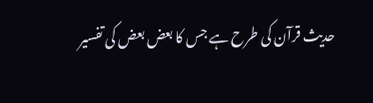حدیث قرآن کی طرح ہے جس کا بعض بعض کی تفسیر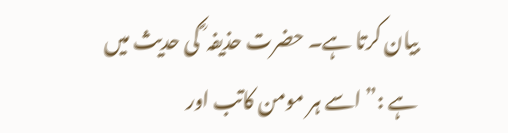بیان کرتا ہے۔ حضرت حذیفہ ؓ کی حدیث میں ہے :” اسے ہر مومن کاتب اور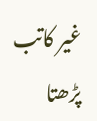غیر کاتب پڑھتا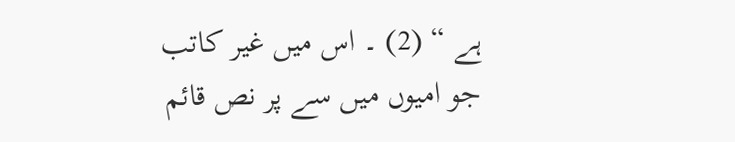ہے “ (2) ۔ اس میں غیر کاتب جو امیوں میں سے پر نص قائم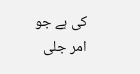کی ہے جو امر جلی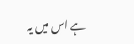ہے اس میں یہ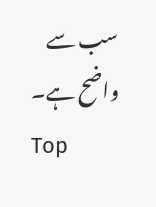سب سے واضح ہے۔
Top